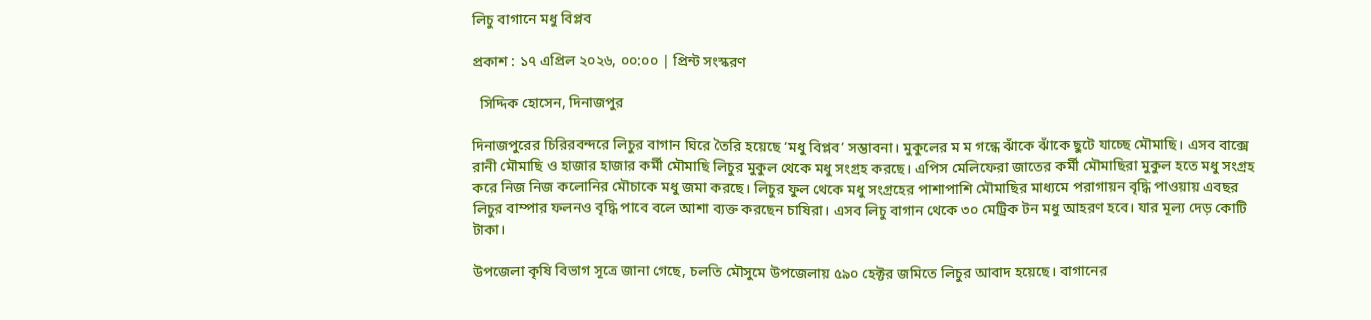লিচু বাগানে মধু বিপ্লব

প্রকাশ : ১৭ এপ্রিল ২০২৬, ০০:০০ | প্রিন্ট সংস্করণ

  সিদ্দিক হোসেন, দিনাজপুর

দিনাজপুরের চিরিরবন্দরে লিচুর বাগান ঘিরে তৈরি হয়েছে ‘মধু বিপ্লব’ সম্ভাবনা। মুকুলের ম ম গন্ধে ঝাঁকে ঝাঁকে ছুটে যাচ্ছে মৌমাছি। এসব বাক্সে রানী মৌমাছি ও হাজার হাজার কর্মী মৌমাছি লিচুর মুকুল থেকে মধু সংগ্রহ করছে। এপিস মেলিফেরা জাতের কর্মী মৌমাছিরা মুকুল হতে মধু সংগ্রহ করে নিজ নিজ কলোনির মৌচাকে মধু জমা করছে। লিচুর ফুল থেকে মধু সংগ্রহের পাশাপাশি মৌমাছির মাধ্যমে পরাগায়ন বৃদ্ধি পাওয়ায় এবছর লিচুর বাম্পার ফলনও বৃদ্ধি পাবে বলে আশা ব্যক্ত করছেন চাষিরা। এসব লিচু বাগান থেকে ৩০ মেট্রিক টন মধু আহরণ হবে। যার মূল্য দেড় কোটি টাকা।

উপজেলা কৃষি বিভাগ সূত্রে জানা গেছে, চলতি মৌসুমে উপজেলায় ৫৯০ হেক্টর জমিতে লিচুর আবাদ হয়েছে। বাগানের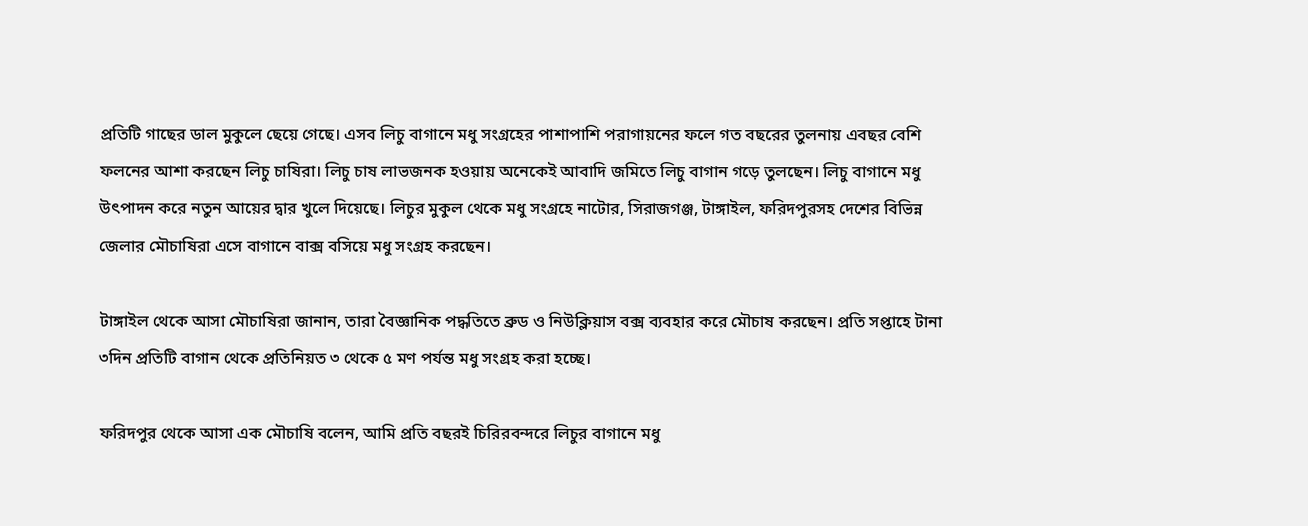প্রতিটি গাছের ডাল মুকুলে ছেয়ে গেছে। এসব লিচু বাগানে মধু সংগ্রহের পাশাপাশি পরাগায়নের ফলে গত বছরের তুলনায় এবছর বেশি ফলনের আশা করছেন লিচু চাষিরা। লিচু চাষ লাভজনক হওয়ায় অনেকেই আবাদি জমিতে লিচু বাগান গড়ে তুলছেন। লিচু বাগানে মধু উৎপাদন করে নতুন আয়ের দ্বার খুলে দিয়েছে। লিচুর মুকুল থেকে মধু সংগ্রহে নাটোর, সিরাজগঞ্জ, টাঙ্গাইল, ফরিদপুরসহ দেশের বিভিন্ন জেলার মৌচাষিরা এসে বাগানে বাক্স বসিয়ে মধু সংগ্রহ করছেন।

টাঙ্গাইল থেকে আসা মৌচাষিরা জানান, তারা বৈজ্ঞানিক পদ্ধতিতে ব্রুড ও নিউক্লিয়াস বক্স ব্যবহার করে মৌচাষ করছেন। প্রতি সপ্তাহে টানা ৩দিন প্রতিটি বাগান থেকে প্রতিনিয়ত ৩ থেকে ৫ মণ পর্যন্ত মধু সংগ্রহ করা হচ্ছে।

ফরিদপুর থেকে আসা এক মৌচাষি বলেন, আমি প্রতি বছরই চিরিরবন্দরে লিচুর বাগানে মধু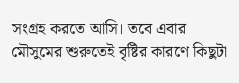সংগ্রহ করতে আসি। তবে এবার মৌসুমের শুরুতেই বৃষ্টির কারণে কিছুটা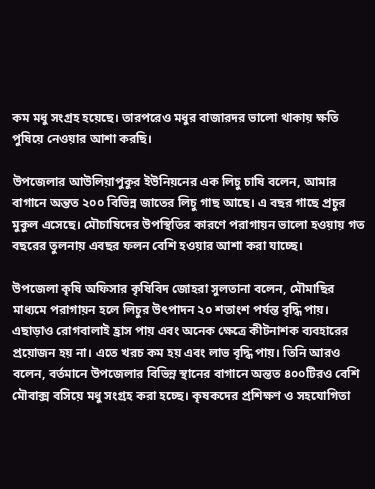কম মধু সংগ্রহ হয়েছে। তারপরেও মধুর বাজারদর ভালো থাকায় ক্ষতি পুষিয়ে নেওয়ার আশা করছি।

উপজেলার আউলিয়াপুকুর ইউনিয়নের এক লিচু চাষি বলেন, আমার বাগানে অন্তত ২০০ বিভিন্ন জাতের লিচু গাছ আছে। এ বছর গাছে প্রচুর মুকুল এসেছে। মৌচাষিদের উপস্থিতির কারণে পরাগায়ন ভালো হওয়ায় গত বছরের তুলনায় এবছর ফলন বেশি হওয়ার আশা করা যাচ্ছে।

উপজেলা কৃষি অফিসার কৃষিবিদ জোহরা সুলতানা বলেন, মৌমাছির মাধ্যমে পরাগায়ন হলে লিচুর উৎপাদন ২০ শতাংশ পর্যন্ত বৃদ্ধি পায়। এছাড়াও রোগবালাই হ্রাস পায় এবং অনেক ক্ষেত্রে কীটনাশক ব্যবহারের প্রয়োজন হয় না। এতে খরচ কম হয় এবং লাভ বৃদ্ধি পায়। তিনি আরও বলেন, বর্তমানে উপজেলার বিভিন্ন স্থানের বাগানে অন্তত ৪০০টিরও বেশি মৌবাক্স বসিয়ে মধু সংগ্রহ করা হচ্ছে। কৃষকদের প্রশিক্ষণ ও সহযোগিতা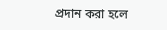প্রদান করা হলে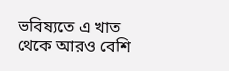ভবিষ্যতে এ খাত থেকে আরও বেশি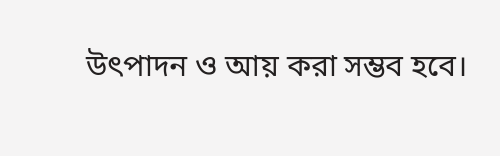উৎপাদন ও আয় করা সম্ভব হবে।